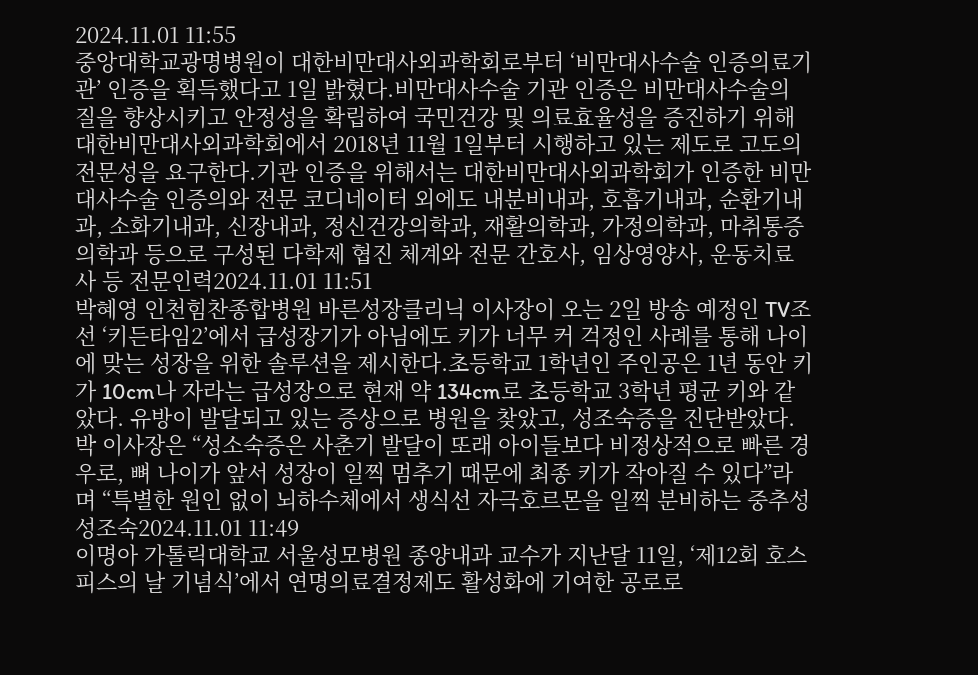2024.11.01 11:55
중앙대학교광명병원이 대한비만대사외과학회로부터 ‘비만대사수술 인증의료기관’ 인증을 획득했다고 1일 밝혔다.비만대사수술 기관 인증은 비만대사수술의 질을 향상시키고 안정성을 확립하여 국민건강 및 의료효율성을 증진하기 위해 대한비만대사외과학회에서 2018년 11월 1일부터 시행하고 있는 제도로 고도의 전문성을 요구한다.기관 인증을 위해서는 대한비만대사외과학회가 인증한 비만대사수술 인증의와 전문 코디네이터 외에도 내분비내과, 호흡기내과, 순환기내과, 소화기내과, 신장내과, 정신건강의학과, 재활의학과, 가정의학과, 마취통증의학과 등으로 구성된 다학제 협진 체계와 전문 간호사, 임상영양사, 운동치료사 등 전문인력2024.11.01 11:51
박혜영 인천힘찬종합병원 바른성장클리닉 이사장이 오는 2일 방송 예정인 TV조선 ‘키든타임2’에서 급성장기가 아님에도 키가 너무 커 걱정인 사례를 통해 나이에 맞는 성장을 위한 솔루션을 제시한다.초등학교 1학년인 주인공은 1년 동안 키가 10cm나 자라는 급성장으로 현재 약 134cm로 초등학교 3학년 평균 키와 같았다. 유방이 발달되고 있는 증상으로 병원을 찾았고, 성조숙증을 진단받았다.박 이사장은 “성소숙증은 사춘기 발달이 또래 아이들보다 비정상적으로 빠른 경우로, 뼈 나이가 앞서 성장이 일찍 멈추기 때문에 최종 키가 작아질 수 있다”라며 “특별한 원인 없이 뇌하수체에서 생식선 자극호르몬을 일찍 분비하는 중추성 성조숙2024.11.01 11:49
이명아 가톨릭대학교 서울성모병원 종양내과 교수가 지난달 11일, ‘제12회 호스피스의 날 기념식’에서 연명의료결정제도 활성화에 기여한 공로로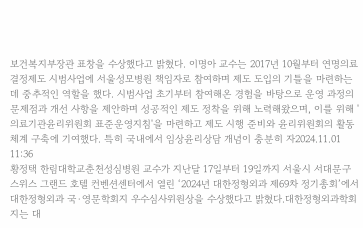보건복지부장관 표창을 수상했다고 밝혔다. 이명아 교수는 2017년 10월부터 연명의료결정제도 시범사업에 서울성모병원 책임자로 참여하며 제도 도입의 기틀을 마련하는 데 중추적인 역할을 했다. 시범사업 초기부터 참여해온 경험을 바탕으로 운영 과정의 문제점과 개선 사항을 제안하며 성공적인 제도 정착을 위해 노력해왔으며, 이를 위해 '의료기관윤리위원회 표준운영지침'을 마련하고 제도 시행 준비와 윤리위원회의 활동 체계 구축에 기여했다. 특히 국내에서 임상윤리상담 개념이 충분히 자2024.11.01 11:36
황정택 한림대학교춘천성심병원 교수가 지난달 17일부터 19일까지 서울시 서대문구 스위스 그랜드 호텔 컨벤션센터에서 열린 ‘2024년 대한정형외과 제69차 정기총회’에서 대한정형외과 국·영문학회지 우수심사위원상을 수상했다고 밝혔다.대한정형외과학회지는 대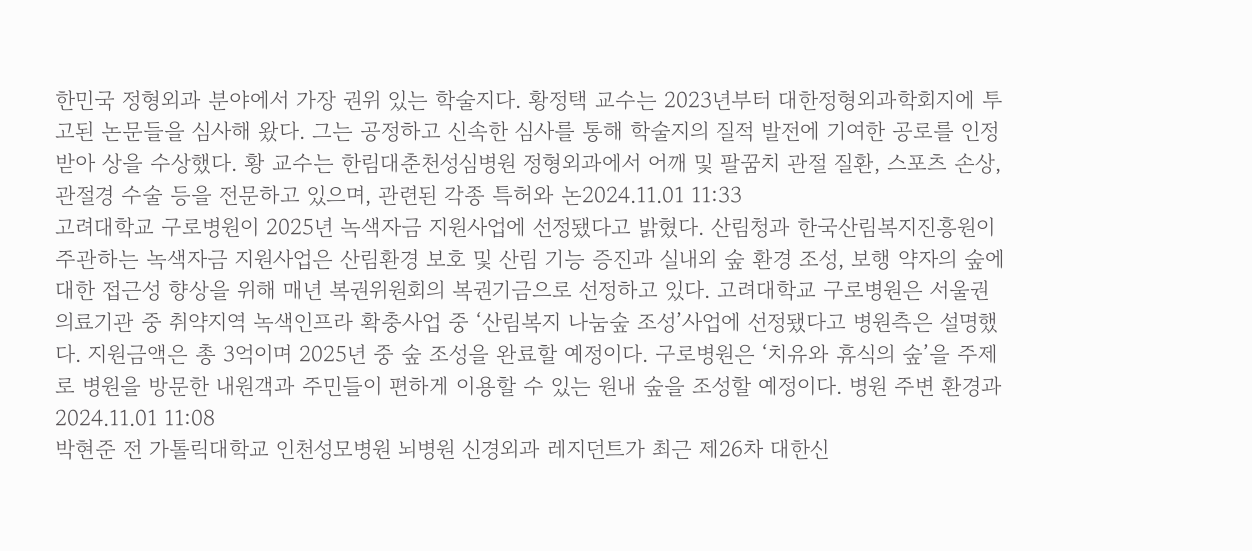한민국 정형외과 분야에서 가장 권위 있는 학술지다. 황정택 교수는 2023년부터 대한정형외과학회지에 투고된 논문들을 심사해 왔다. 그는 공정하고 신속한 심사를 통해 학술지의 질적 발전에 기여한 공로를 인정받아 상을 수상했다. 황 교수는 한림대춘천성심병원 정형외과에서 어깨 및 팔꿈치 관절 질환, 스포츠 손상, 관절경 수술 등을 전문하고 있으며, 관련된 각종 특허와 논2024.11.01 11:33
고려대학교 구로병원이 2025년 녹색자금 지원사업에 선정됐다고 밝혔다. 산림청과 한국산림복지진흥원이 주관하는 녹색자금 지원사업은 산림환경 보호 및 산림 기능 증진과 실내외 숲 환경 조성, 보행 약자의 숲에 대한 접근성 향상을 위해 매년 복권위원회의 복권기금으로 선정하고 있다. 고려대학교 구로병원은 서울권 의료기관 중 취약지역 녹색인프라 확충사업 중 ‘산림복지 나눔숲 조성’사업에 선정됐다고 병원측은 설명했다. 지원금액은 총 3억이며 2025년 중 숲 조성을 완료할 예정이다. 구로병원은 ‘치유와 휴식의 숲’을 주제로 병원을 방문한 내원객과 주민들이 편하게 이용할 수 있는 원내 숲을 조성할 예정이다. 병원 주변 환경과2024.11.01 11:08
박현준 전 가톨릭대학교 인천성모병원 뇌병원 신경외과 레지던트가 최근 제26차 대한신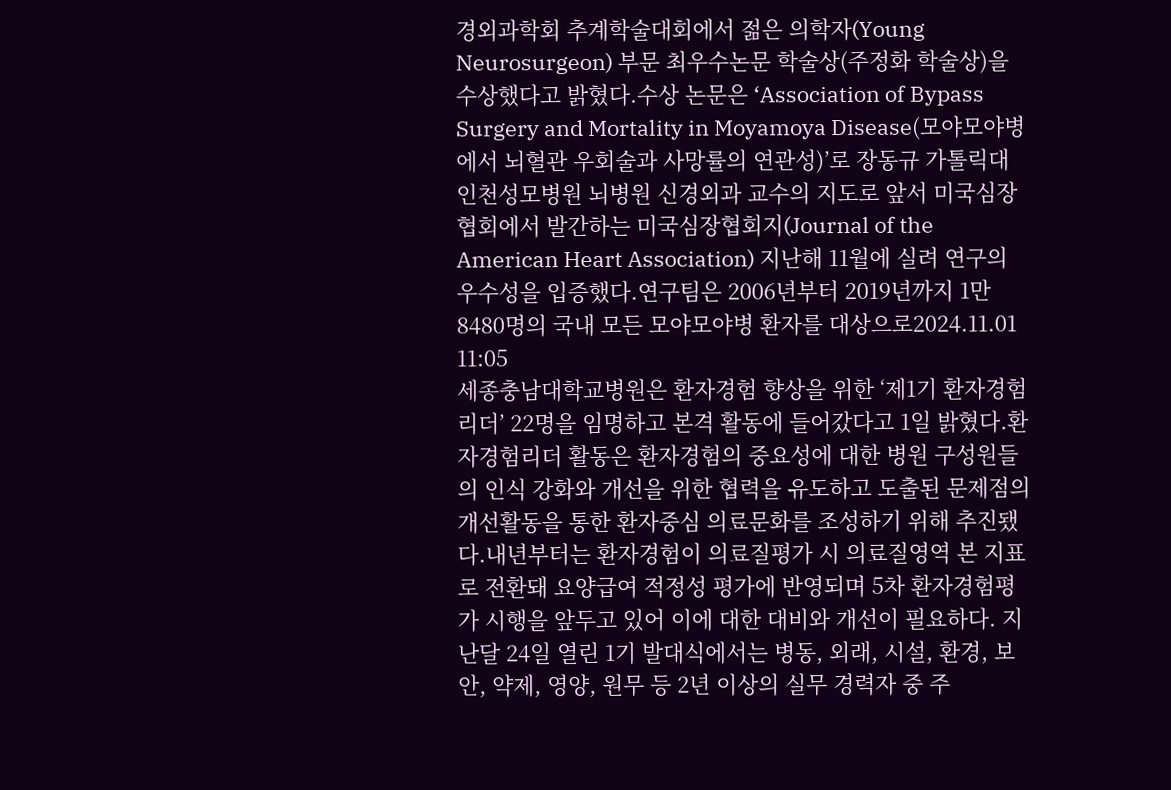경외과학회 추계학술대회에서 젊은 의학자(Young Neurosurgeon) 부문 최우수논문 학술상(주정화 학술상)을 수상했다고 밝혔다.수상 논문은 ‘Association of Bypass Surgery and Mortality in Moyamoya Disease(모야모야병에서 뇌혈관 우회술과 사망률의 연관성)’로 장동규 가톨릭대 인천성모병원 뇌병원 신경외과 교수의 지도로 앞서 미국심장협회에서 발간하는 미국심장협회지(Journal of the American Heart Association) 지난해 11월에 실려 연구의 우수성을 입증했다.연구팀은 2006년부터 2019년까지 1만8480명의 국내 모든 모야모야병 환자를 대상으로2024.11.01 11:05
세종충남대학교병원은 환자경험 향상을 위한 ‘제1기 환자경험리더’ 22명을 임명하고 본격 활동에 들어갔다고 1일 밝혔다.환자경험리더 활동은 환자경험의 중요성에 대한 병원 구성원들의 인식 강화와 개선을 위한 협력을 유도하고 도출된 문제점의 개선활동을 통한 환자중심 의료문화를 조성하기 위해 추진됐다.내년부터는 환자경험이 의료질평가 시 의료질영역 본 지표로 전환돼 요양급여 적정성 평가에 반영되며 5차 환자경험평가 시행을 앞두고 있어 이에 대한 대비와 개선이 필요하다. 지난달 24일 열린 1기 발대식에서는 병동, 외래, 시설, 환경, 보안, 약제, 영양, 원무 등 2년 이상의 실무 경력자 중 주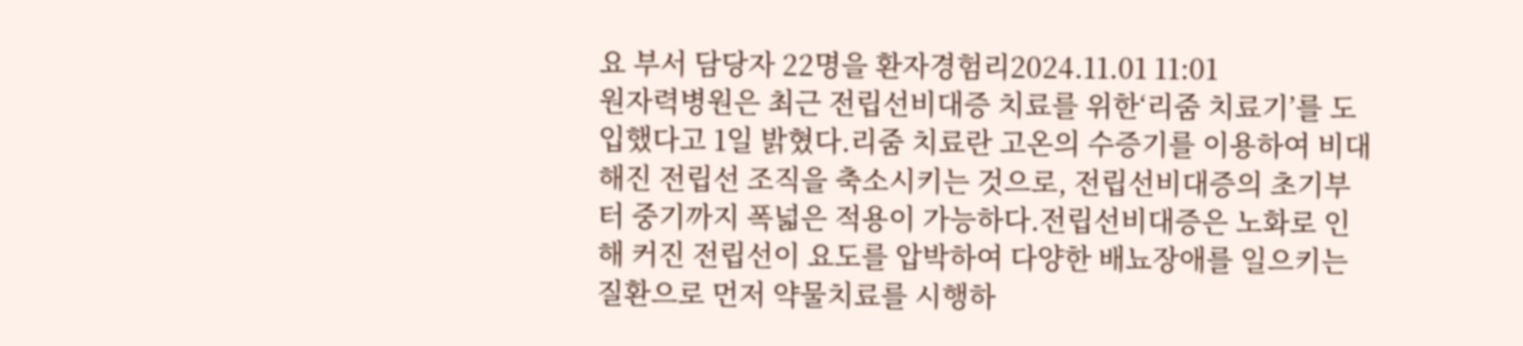요 부서 담당자 22명을 환자경험리2024.11.01 11:01
원자력병원은 최근 전립선비대증 치료를 위한‘리줌 치료기’를 도입했다고 1일 밝혔다.리줌 치료란 고온의 수증기를 이용하여 비대해진 전립선 조직을 축소시키는 것으로, 전립선비대증의 초기부터 중기까지 폭넓은 적용이 가능하다.전립선비대증은 노화로 인해 커진 전립선이 요도를 압박하여 다양한 배뇨장애를 일으키는 질환으로 먼저 약물치료를 시행하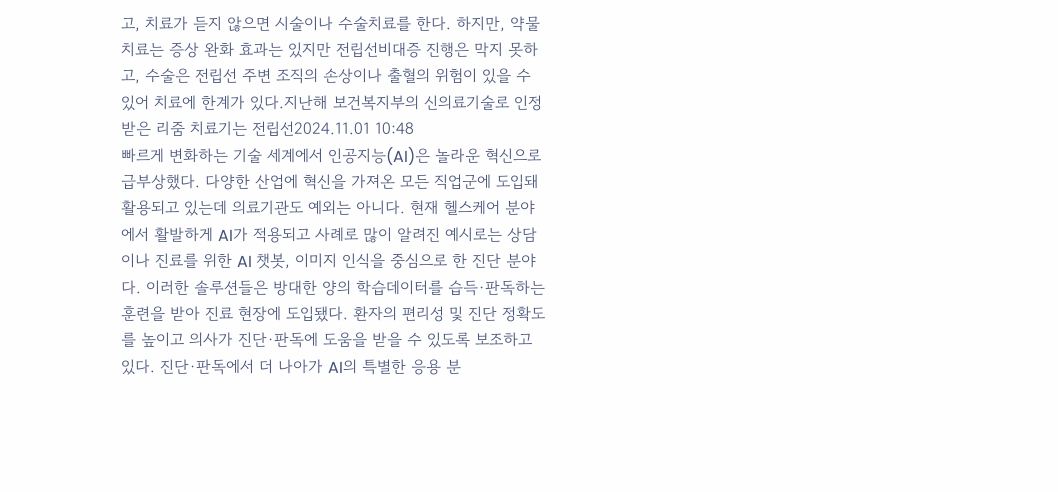고, 치료가 듣지 않으면 시술이나 수술치료를 한다. 하지만, 약물치료는 증상 완화 효과는 있지만 전립선비대증 진행은 막지 못하고, 수술은 전립선 주변 조직의 손상이나 출혈의 위험이 있을 수 있어 치료에 한계가 있다.지난해 보건복지부의 신의료기술로 인정받은 리줌 치료기는 전립선2024.11.01 10:48
빠르게 변화하는 기술 세계에서 인공지능(AI)은 놀라운 혁신으로 급부상했다. 다양한 산업에 혁신을 가져온 모든 직업군에 도입돼 활용되고 있는데 의료기관도 예외는 아니다. 현재 헬스케어 분야에서 활발하게 AI가 적용되고 사례로 많이 알려진 예시로는 상담이나 진료를 위한 AI 챗봇, 이미지 인식을 중심으로 한 진단 분야다. 이러한 솔루션들은 방대한 양의 학습데이터를 습득·판독하는 훈련을 받아 진료 현장에 도입됐다. 환자의 편리성 및 진단 정확도를 높이고 의사가 진단·판독에 도움을 받을 수 있도록 보조하고 있다. 진단·판독에서 더 나아가 AI의 특별한 응용 분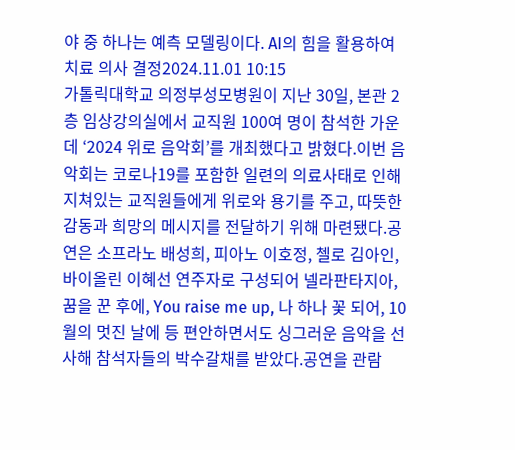야 중 하나는 예측 모델링이다. AI의 힘을 활용하여 치료 의사 결정2024.11.01 10:15
가톨릭대학교 의정부성모병원이 지난 30일, 본관 2층 임상강의실에서 교직원 100여 명이 참석한 가운데 ‘2024 위로 음악회’를 개최했다고 밝혔다.이번 음악회는 코로나19를 포함한 일련의 의료사태로 인해 지쳐있는 교직원들에게 위로와 용기를 주고, 따뜻한 감동과 희망의 메시지를 전달하기 위해 마련됐다.공연은 소프라노 배성희, 피아노 이호정, 첼로 김아인, 바이올린 이혜선 연주자로 구성되어 넬라판타지아, 꿈을 꾼 후에, You raise me up, 나 하나 꽃 되어, 10월의 멋진 날에 등 편안하면서도 싱그러운 음악을 선사해 참석자들의 박수갈채를 받았다.공연을 관람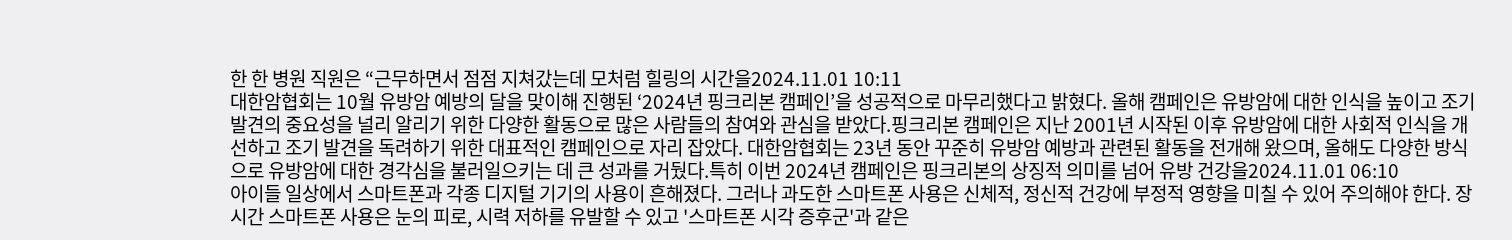한 한 병원 직원은 “근무하면서 점점 지쳐갔는데 모처럼 힐링의 시간을2024.11.01 10:11
대한암협회는 10월 유방암 예방의 달을 맞이해 진행된 ‘2024년 핑크리본 캠페인’을 성공적으로 마무리했다고 밝혔다. 올해 캠페인은 유방암에 대한 인식을 높이고 조기 발견의 중요성을 널리 알리기 위한 다양한 활동으로 많은 사람들의 참여와 관심을 받았다.핑크리본 캠페인은 지난 2001년 시작된 이후 유방암에 대한 사회적 인식을 개선하고 조기 발견을 독려하기 위한 대표적인 캠페인으로 자리 잡았다. 대한암협회는 23년 동안 꾸준히 유방암 예방과 관련된 활동을 전개해 왔으며, 올해도 다양한 방식으로 유방암에 대한 경각심을 불러일으키는 데 큰 성과를 거뒀다.특히 이번 2024년 캠페인은 핑크리본의 상징적 의미를 넘어 유방 건강을2024.11.01 06:10
아이들 일상에서 스마트폰과 각종 디지털 기기의 사용이 흔해졌다. 그러나 과도한 스마트폰 사용은 신체적, 정신적 건강에 부정적 영향을 미칠 수 있어 주의해야 한다. 장시간 스마트폰 사용은 눈의 피로, 시력 저하를 유발할 수 있고 '스마트폰 시각 증후군'과 같은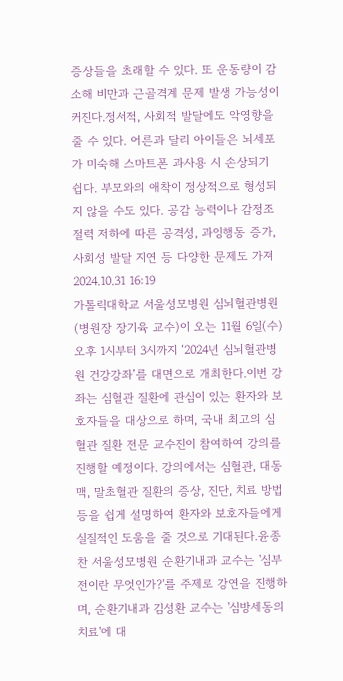증상들을 초래할 수 있다. 또 운동량이 감소해 비만과 근골격계 문제 발생 가능성이 커진다.정서적, 사회적 발달에도 악영향을 줄 수 있다. 어른과 달리 아이들은 뇌세포가 미숙해 스마트폰 과사용 시 손상되기 쉽다. 부모와의 애착이 정상적으로 형성되지 않을 수도 있다. 공감 능력이나 감정조절력 저하에 따른 공격성, 과잉행동 증가, 사회성 발달 지연 등 다양한 문제도 가져2024.10.31 16:19
가톨릭대학교 서울성모병원 심뇌혈관병원(병원장 장기육 교수)이 오는 11월 6일(수) 오후 1시부터 3시까지 ‘2024년 심뇌혈관병원 건강강좌’를 대면으로 개최한다.이번 강좌는 심혈관 질환에 관심이 있는 환자와 보호자들을 대상으로 하며, 국내 최고의 심혈관 질환 전문 교수진이 참여하여 강의를 진행할 예정이다. 강의에서는 심혈관, 대동맥, 말초혈관 질환의 증상, 진단, 치료 방법 등을 쉽게 설명하여 환자와 보호자들에게 실질적인 도움을 줄 것으로 기대된다.윤종찬 서울성모병원 순환기내과 교수는 '심부전이란 무엇인가?'를 주제로 강연을 진행하며, 순환기내과 김성환 교수는 '심방세동의 치료'에 대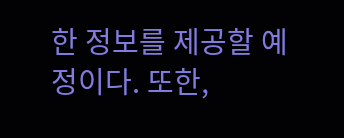한 정보를 제공할 예정이다. 또한,